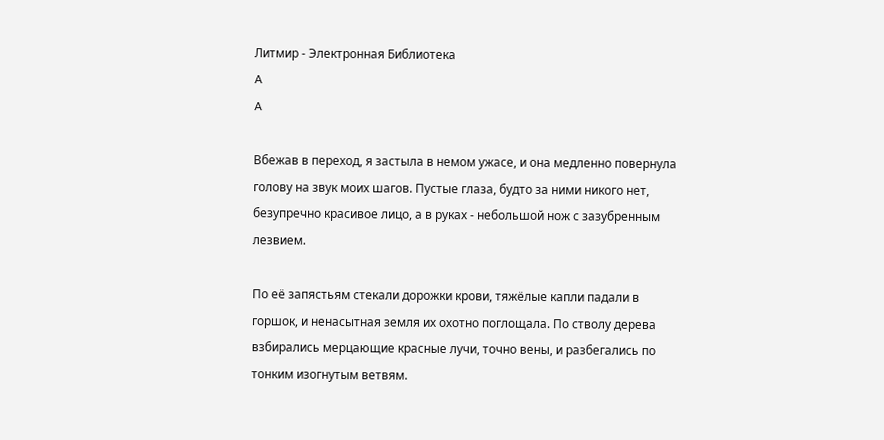Литмир - Электронная Библиотека
A
A

Вбежав в переход, я застыла в немом ужасе, и она медленно повернула голову на звук моих шагов. Пустые глаза, будто за ними никого нет, безупречно красивое лицо, а в руках - небольшой нож с зазубренным лезвием.

По её запястьям стекали дорожки крови, тяжёлые капли падали в горшок, и ненасытная земля их охотно поглощала. По стволу дерева взбирались мерцающие красные лучи, точно вены, и разбегались по тонким изогнутым ветвям.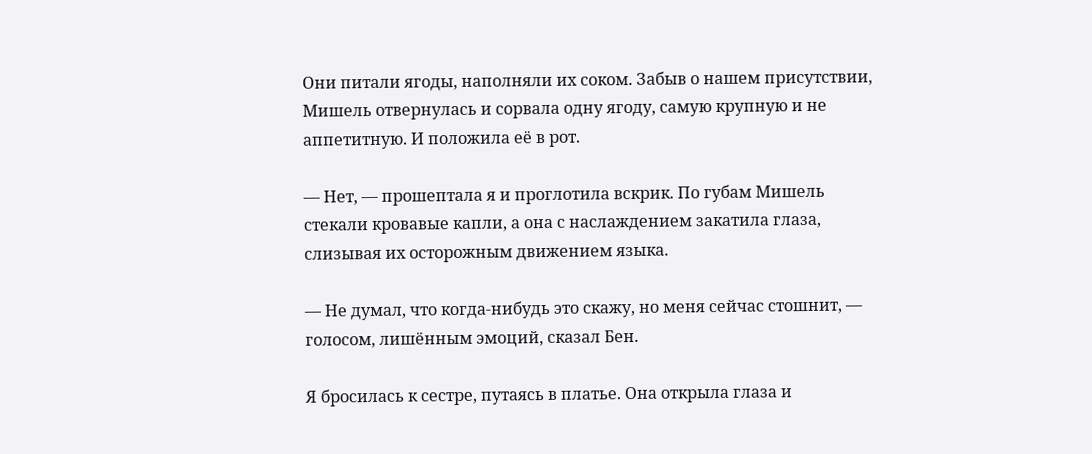Они питали ягоды, наполняли их соком. Забыв о нашем присутствии, Мишель отвернулась и сорвала одну ягоду, самую крупную и не аппетитную. И положила её в рот.

— Нет, — прошептала я и проглотила вскрик. По губам Мишель стекали кровавые капли, а она с наслаждением закатила глаза, слизывая их осторожным движением языка.

— Не думал, что когда-нибудь это скажу, но меня сейчас стошнит, — голосом, лишённым эмоций, сказал Бен.

Я бросилась к сестре, путаясь в платье. Она открыла глаза и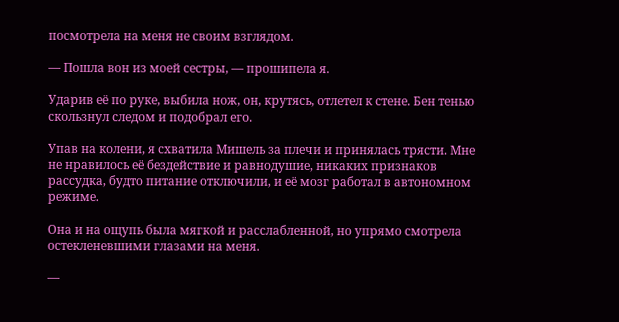посмотрела на меня не своим взглядом.

— Пошла вон из моей сестры, — прошипела я.

Ударив её по руке, выбила нож, он, крутясь, отлетел к стене. Бен тенью скользнул следом и подобрал его.

Упав на колени, я схватила Мишель за плечи и принялась трясти. Мне не нравилось её бездействие и равнодушие, никаких признаков рассудка, будто питание отключили, и её мозг работал в автономном режиме.

Она и на ощупь была мягкой и расслабленной, но упрямо смотрела остекленевшими глазами на меня.

—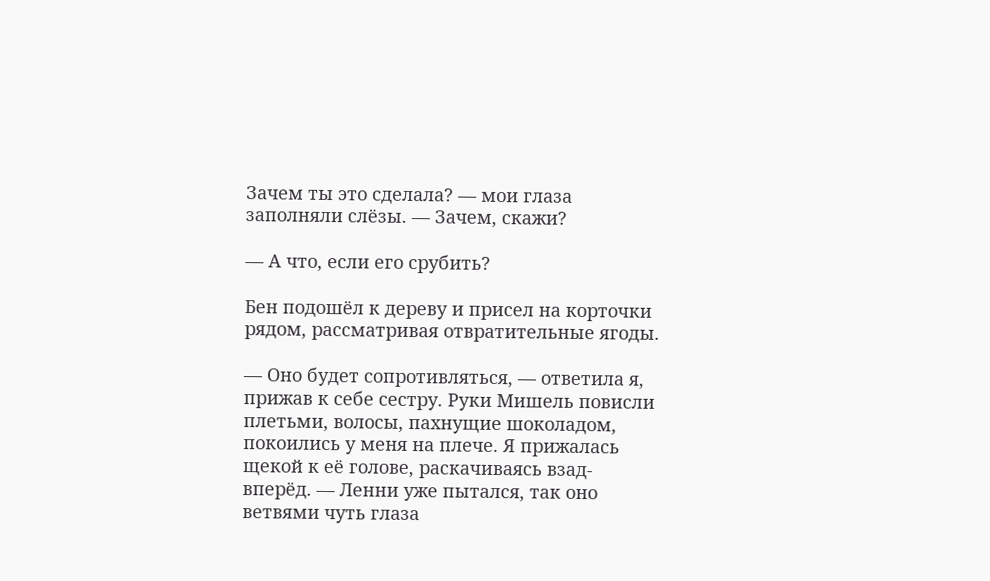Зачем ты это сделала? — мои глаза заполняли слёзы. — Зачем, скажи?

— А что, если его срубить?

Бен подошёл к дереву и присел на корточки рядом, рассматривая отвратительные ягоды.

— Оно будет сопротивляться, — ответила я, прижав к себе сестру. Руки Мишель повисли плетьми, волосы, пахнущие шоколадом, покоились у меня на плече. Я прижалась щекой к её голове, раскачиваясь взад-вперёд. — Ленни уже пытался, так оно ветвями чуть глаза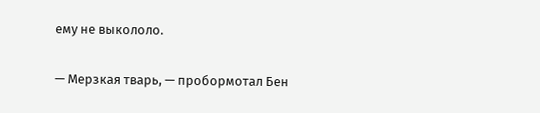ему не выкололо.

— Мерзкая тварь, — пробормотал Бен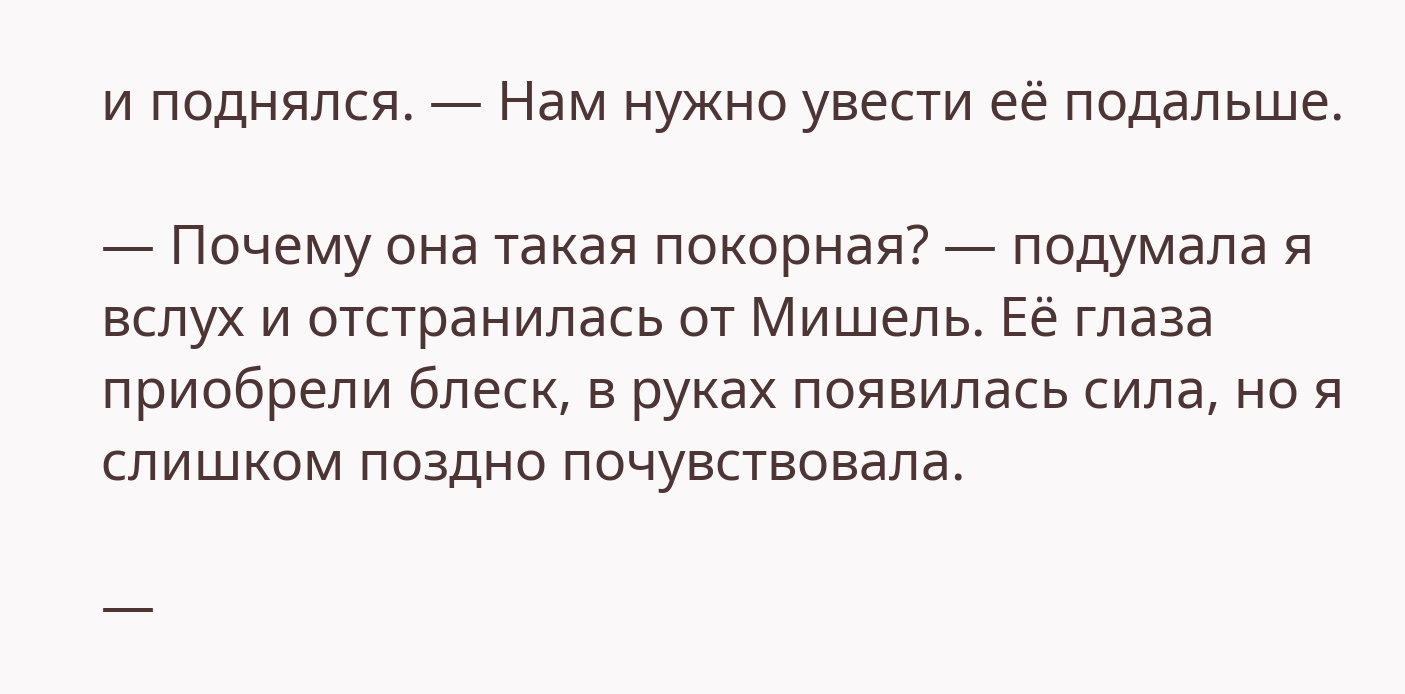и поднялся. — Нам нужно увести её подальше.

— Почему она такая покорная? — подумала я вслух и отстранилась от Мишель. Её глаза приобрели блеск, в руках появилась сила, но я слишком поздно почувствовала.

—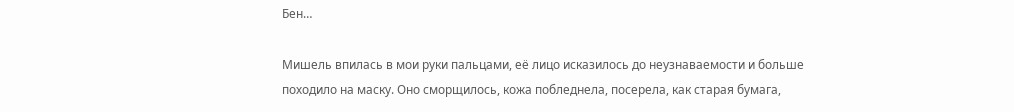Бен…

Мишель впилась в мои руки пальцами, её лицо исказилось до неузнаваемости и больше походило на маску. Оно сморщилось, кожа побледнела, посерела, как старая бумага,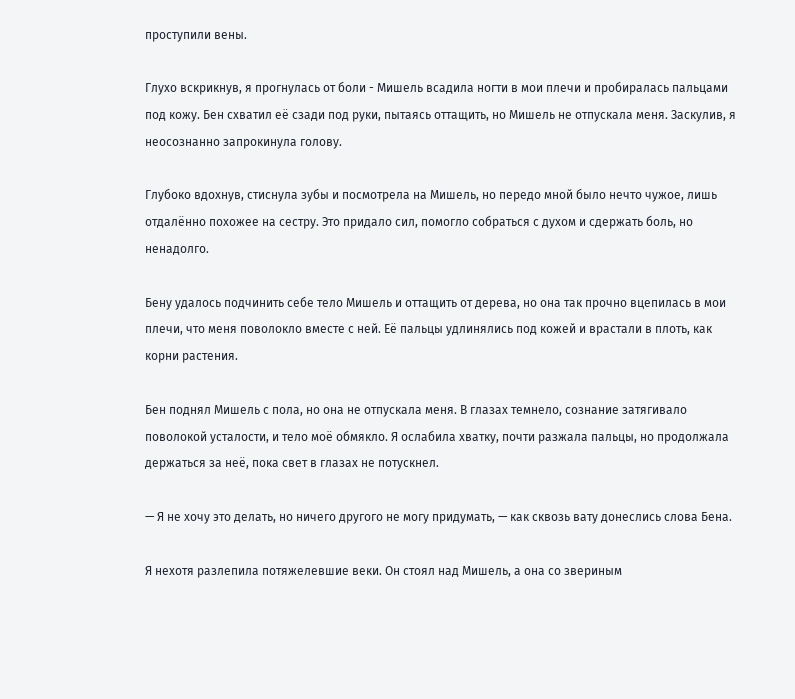проступили вены.

Глухо вскрикнув, я прогнулась от боли - Мишель всадила ногти в мои плечи и пробиралась пальцами под кожу. Бен схватил её сзади под руки, пытаясь оттащить, но Мишель не отпускала меня. Заскулив, я неосознанно запрокинула голову.

Глубоко вдохнув, стиснула зубы и посмотрела на Мишель, но передо мной было нечто чужое, лишь отдалённо похожее на сестру. Это придало сил, помогло собраться с духом и сдержать боль, но ненадолго.

Бену удалось подчинить себе тело Мишель и оттащить от дерева, но она так прочно вцепилась в мои плечи, что меня поволокло вместе с ней. Её пальцы удлинялись под кожей и врастали в плоть, как корни растения.

Бен поднял Мишель с пола, но она не отпускала меня. В глазах темнело, сознание затягивало поволокой усталости, и тело моё обмякло. Я ослабила хватку, почти разжала пальцы, но продолжала держаться за неё, пока свет в глазах не потускнел.

— Я не хочу это делать, но ничего другого не могу придумать, — как сквозь вату донеслись слова Бена.

Я нехотя разлепила потяжелевшие веки. Он стоял над Мишель, а она со звериным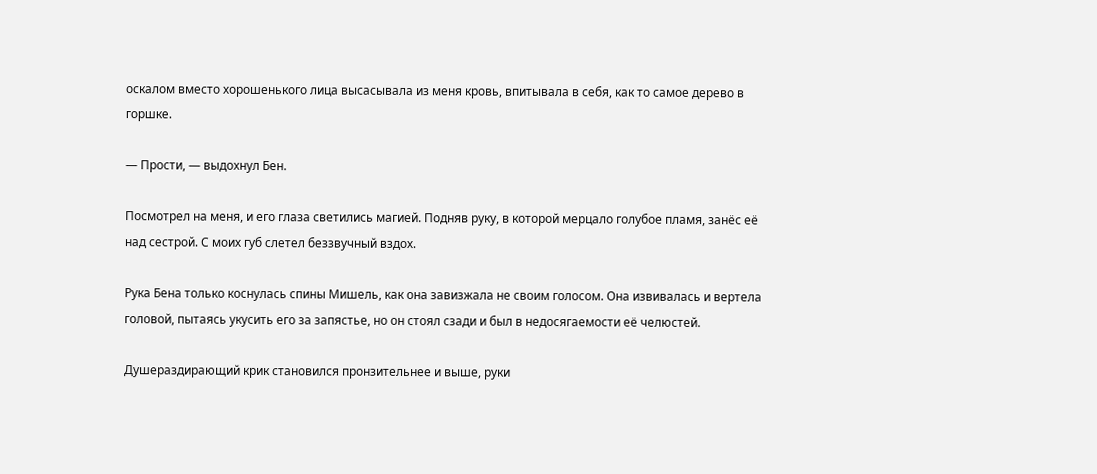оскалом вместо хорошенького лица высасывала из меня кровь, впитывала в себя, как то самое дерево в горшке.

— Прости, — выдохнул Бен.

Посмотрел на меня, и его глаза светились магией. Подняв руку, в которой мерцало голубое пламя, занёс её над сестрой. С моих губ слетел беззвучный вздох.

Рука Бена только коснулась спины Мишель, как она завизжала не своим голосом. Она извивалась и вертела головой, пытаясь укусить его за запястье, но он стоял сзади и был в недосягаемости её челюстей.

Душераздирающий крик становился пронзительнее и выше, руки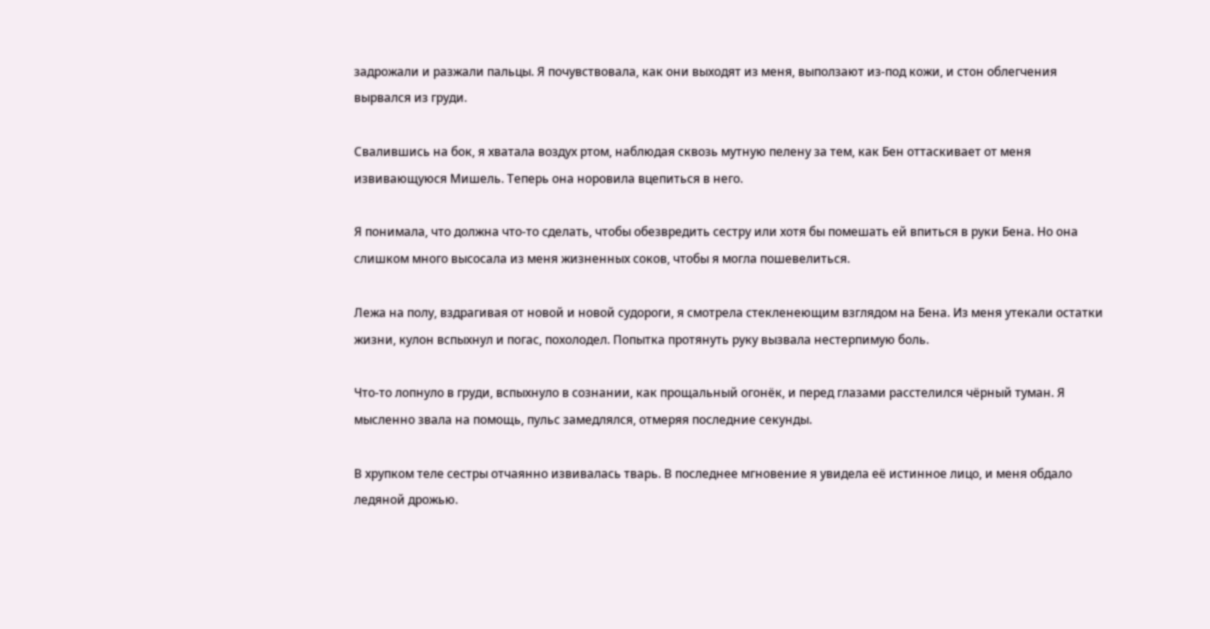задрожали и разжали пальцы. Я почувствовала, как они выходят из меня, выползают из-под кожи, и стон облегчения вырвался из груди.

Свалившись на бок, я хватала воздух ртом, наблюдая сквозь мутную пелену за тем, как Бен оттаскивает от меня извивающуюся Мишель. Теперь она норовила вцепиться в него.

Я понимала, что должна что-то сделать, чтобы обезвредить сестру или хотя бы помешать ей впиться в руки Бена. Но она слишком много высосала из меня жизненных соков, чтобы я могла пошевелиться.

Лежа на полу, вздрагивая от новой и новой судороги, я смотрела стекленеющим взглядом на Бена. Из меня утекали остатки жизни, кулон вспыхнул и погас, похолодел. Попытка протянуть руку вызвала нестерпимую боль.

Что-то лопнуло в груди, вспыхнуло в сознании, как прощальный огонёк, и перед глазами расстелился чёрный туман. Я мысленно звала на помощь, пульс замедлялся, отмеряя последние секунды.

В хрупком теле сестры отчаянно извивалась тварь. В последнее мгновение я увидела её истинное лицо, и меня обдало ледяной дрожью.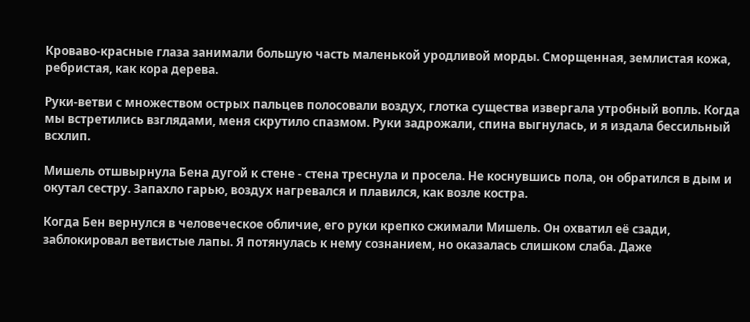Кроваво-красные глаза занимали большую часть маленькой уродливой морды. Сморщенная, землистая кожа, ребристая, как кора дерева.

Руки-ветви с множеством острых пальцев полосовали воздух, глотка существа извергала утробный вопль. Когда мы встретились взглядами, меня скрутило спазмом. Руки задрожали, спина выгнулась, и я издала бессильный всхлип.

Мишель отшвырнула Бена дугой к стене - стена треснула и просела. Не коснувшись пола, он обратился в дым и окутал сестру. Запахло гарью, воздух нагревался и плавился, как возле костра.

Когда Бен вернулся в человеческое обличие, его руки крепко сжимали Мишель. Он охватил её сзади, заблокировал ветвистые лапы. Я потянулась к нему сознанием, но оказалась слишком слаба. Даже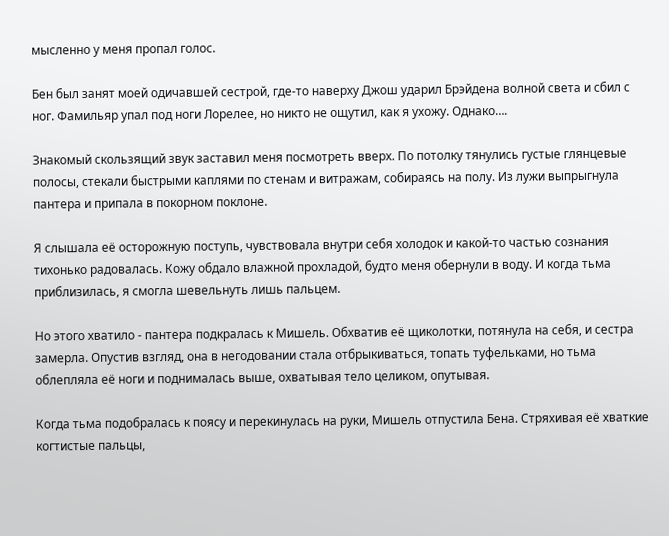мысленно у меня пропал голос.

Бен был занят моей одичавшей сестрой, где-то наверху Джош ударил Брэйдена волной света и сбил с ног. Фамильяр упал под ноги Лорелее, но никто не ощутил, как я ухожу. Однако….

Знакомый скользящий звук заставил меня посмотреть вверх. По потолку тянулись густые глянцевые полосы, стекали быстрыми каплями по стенам и витражам, собираясь на полу. Из лужи выпрыгнула пантера и припала в покорном поклоне.

Я слышала её осторожную поступь, чувствовала внутри себя холодок и какой-то частью сознания тихонько радовалась. Кожу обдало влажной прохладой, будто меня обернули в воду. И когда тьма приблизилась, я смогла шевельнуть лишь пальцем.

Но этого хватило - пантера подкралась к Мишель. Обхватив её щиколотки, потянула на себя, и сестра замерла. Опустив взгляд, она в негодовании стала отбрыкиваться, топать туфельками, но тьма облепляла её ноги и поднималась выше, охватывая тело целиком, опутывая.

Когда тьма подобралась к поясу и перекинулась на руки, Мишель отпустила Бена. Стряхивая её хваткие когтистые пальцы,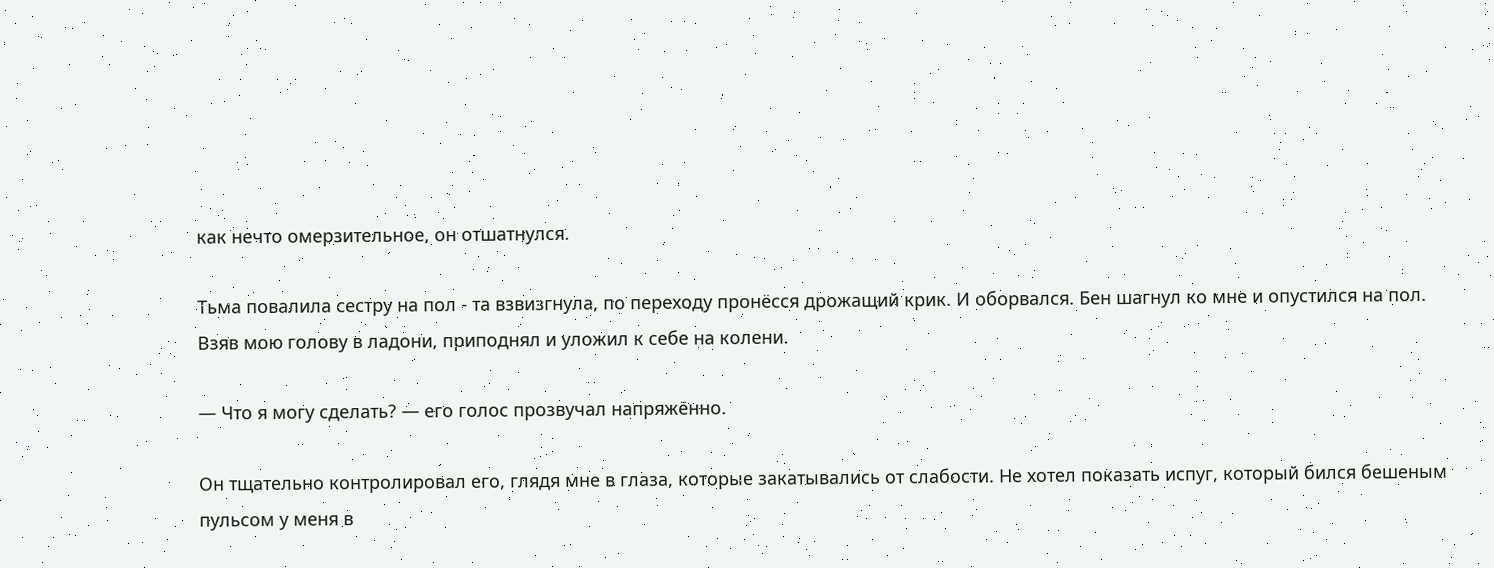как нечто омерзительное, он отшатнулся.

Тьма повалила сестру на пол - та взвизгнула, по переходу пронёсся дрожащий крик. И оборвался. Бен шагнул ко мне и опустился на пол. Взяв мою голову в ладони, приподнял и уложил к себе на колени.

— Что я могу сделать? — его голос прозвучал напряжённо.

Он тщательно контролировал его, глядя мне в глаза, которые закатывались от слабости. Не хотел показать испуг, который бился бешеным пульсом у меня в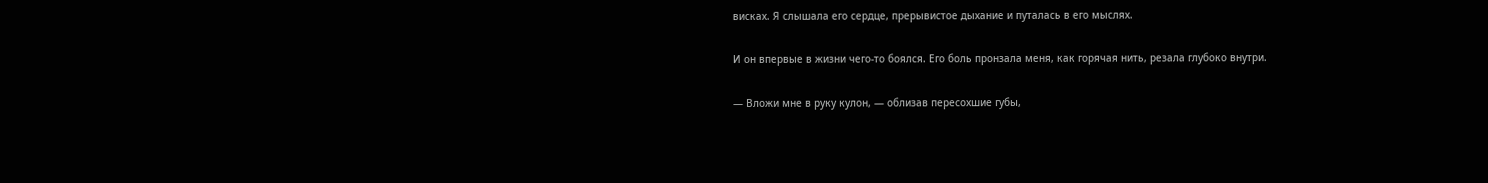висках. Я слышала его сердце, прерывистое дыхание и путалась в его мыслях.

И он впервые в жизни чего-то боялся. Его боль пронзала меня, как горячая нить, резала глубоко внутри.

— Вложи мне в руку кулон, — облизав пересохшие губы,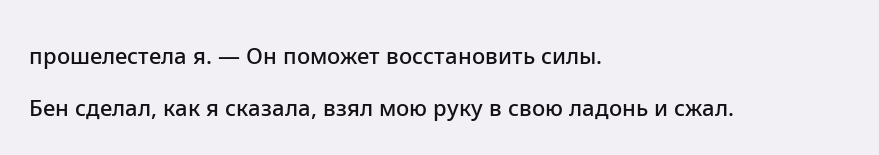прошелестела я. — Он поможет восстановить силы.

Бен сделал, как я сказала, взял мою руку в свою ладонь и сжал.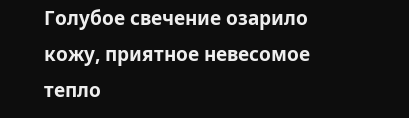Голубое свечение озарило кожу, приятное невесомое тепло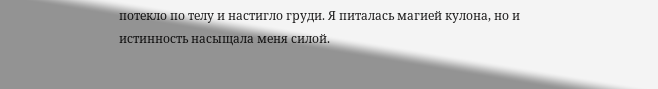потекло по телу и настигло груди. Я питалась магией кулона, но и истинность насыщала меня силой.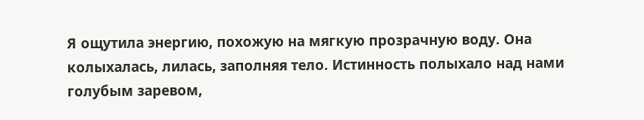Я ощутила энергию, похожую на мягкую прозрачную воду. Она колыхалась, лилась, заполняя тело. Истинность полыхало над нами голубым заревом,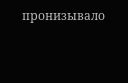пронизывало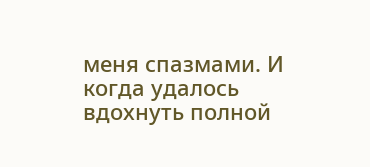меня спазмами. И когда удалось вдохнуть полной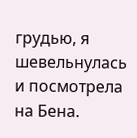грудью, я шевельнулась и посмотрела на Бена.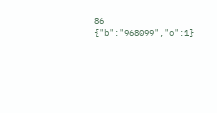86
{"b":"968099","o":1}